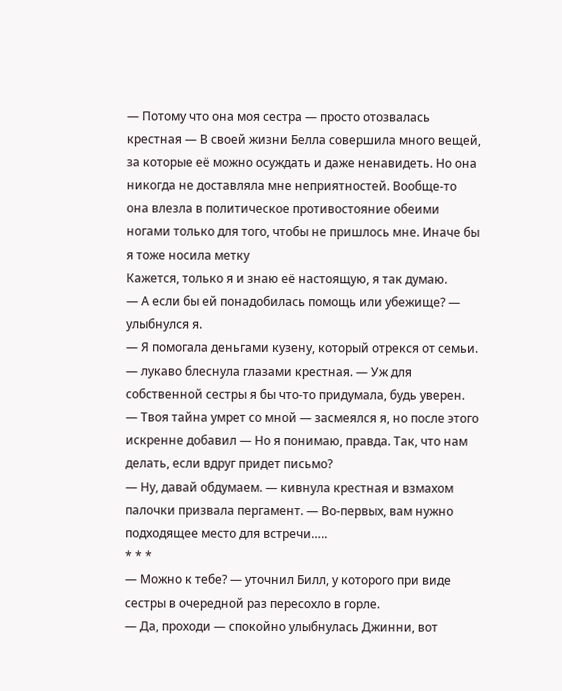— Потому что она моя сестра — просто отозвалась крестная — В своей жизни Белла совершила много вещей, за которые её можно осуждать и даже ненавидеть. Но она никогда не доставляла мне неприятностей. Вообще-то она влезла в политическое противостояние обеими ногами только для того, чтобы не пришлось мне. Иначе бы я тоже носила метку
Кажется, только я и знаю её настоящую, я так думаю.
— А если бы ей понадобилась помощь или убежище? — улыбнулся я.
— Я помогала деньгами кузену, который отрекся от семьи. — лукаво блеснула глазами крестная. — Уж для собственной сестры я бы что-то придумала, будь уверен.
— Твоя тайна умрет со мной — засмеялся я, но после этого искренне добавил — Но я понимаю, правда. Так, что нам делать, если вдруг придет письмо?
— Ну, давай обдумаем. — кивнула крестная и взмахом палочки призвала пергамент. — Во-первых, вам нужно подходящее место для встречи…..
* * *
— Можно к тебе? — уточнил Билл, у которого при виде сестры в очередной раз пересохло в горле.
— Да, проходи — спокойно улыбнулась Джинни, вот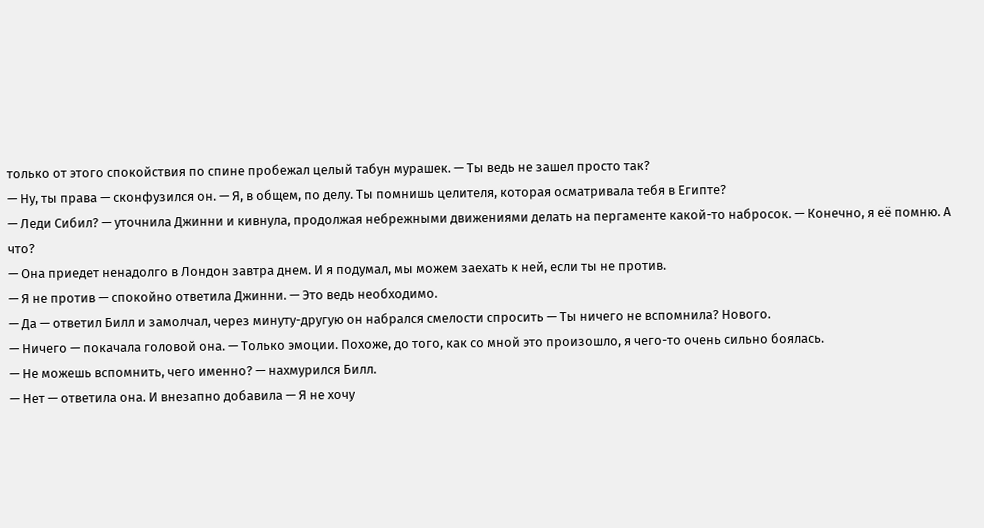только от этого спокойствия по спине пробежал целый табун мурашек. — Ты ведь не зашел просто так?
— Ну, ты права — сконфузился он. — Я, в общем, по делу. Ты помнишь целителя, которая осматривала тебя в Египте?
— Леди Сибил? — уточнила Джинни и кивнула, продолжая небрежными движениями делать на пергаменте какой-то набросок. — Конечно, я её помню. А что?
— Она приедет ненадолго в Лондон завтра днем. И я подумал, мы можем заехать к ней, если ты не против.
— Я не против — спокойно ответила Джинни. — Это ведь необходимо.
— Да — ответил Билл и замолчал, через минуту-другую он набрался смелости спросить — Ты ничего не вспомнила? Нового.
— Ничего — покачала головой она. — Только эмоции. Похоже, до того, как со мной это произошло, я чего-то очень сильно боялась.
— Не можешь вспомнить, чего именно? — нахмурился Билл.
— Нет — ответила она. И внезапно добавила — Я не хочу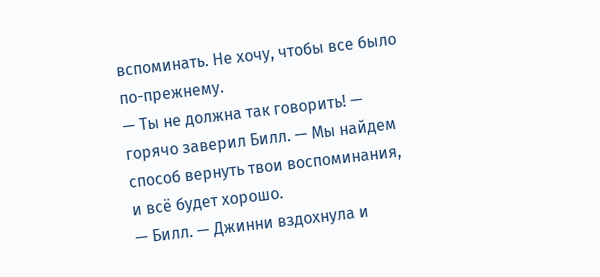вспоминать. Не хочу, чтобы все было по-прежнему.
— Ты не должна так говорить! — горячо заверил Билл. — Мы найдем способ вернуть твои воспоминания, и всё будет хорошо.
— Билл. — Джинни вздохнула и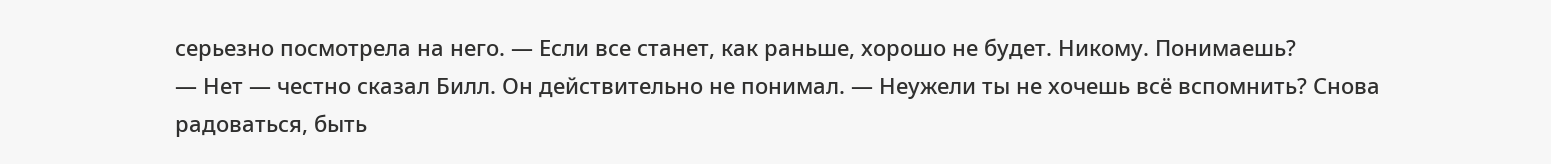серьезно посмотрела на него. — Если все станет, как раньше, хорошо не будет. Никому. Понимаешь?
— Нет — честно сказал Билл. Он действительно не понимал. — Неужели ты не хочешь всё вспомнить? Снова радоваться, быть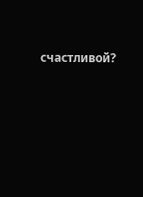счастливой?